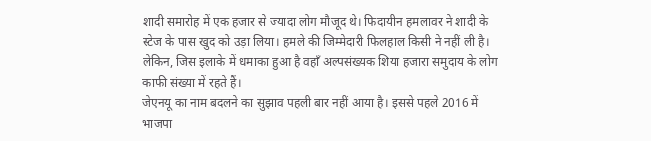शादी समारोह में एक हजार से ज्यादा लोग मौजूद थे। फिदायीन हमलावर ने शादी के स्टेज के पास खुद को उड़ा लिया। हमले की जिम्मेदारी फिलहाल किसी ने नहीं ली है। लेकिन, जिस इलाके में धमाका हुआ है वहॉं अल्पसंख्यक शिया हजारा समुदाय के लोग काफी संख्या में रहते हैं।
जेएनयू का नाम बदलने का सुझाव पहली बार नहीं आया है। इससे पहले 2016 में भाजपा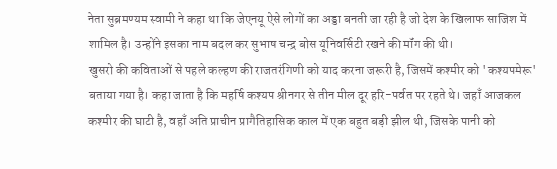नेता सुब्रमण्यम स्वामी ने कहा था कि जेएनयू ऐसे लोगों का अड्डा बनती जा रही है जो देश के खिलाफ साजिश में शामिल है। उन्होंने इसका नाम बदल कर सुभाष चन्द्र बोस यूनिवर्सिटी रखने की मॉंग की थी।
खुसरो की कविताओं से पहले कल्हण की राजतरंगिणी को याद करना जरूरी है, जिसमें कश्मीर को 'कश्यपमेरू' बताया गया है। कहा जाता है कि महर्षि कश्यप श्रीनगर से तीन मील दूर हरि-पर्वत पर रहते थे। जहाँ आजकल कश्मीर की घाटी है, वहाँ अति प्राचीन प्रागैतिहासिक काल में एक बहुत बड़ी झील थी, जिसके पानी को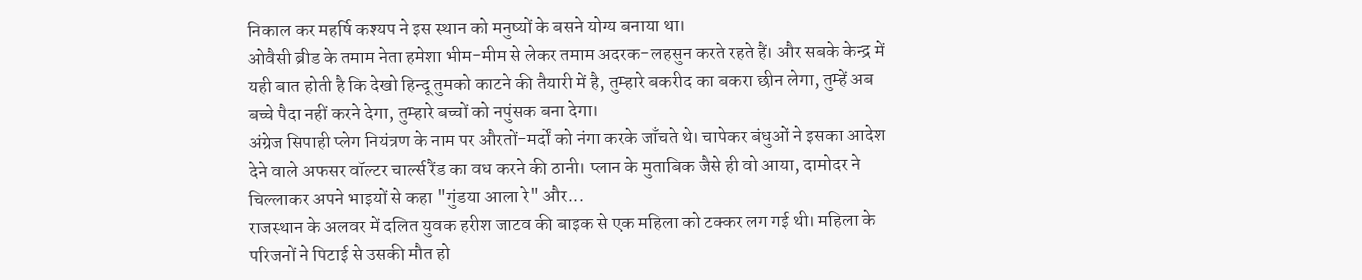निकाल कर महर्षि कश्यप ने इस स्थान को मनुष्यों के बसने योग्य बनाया था।
ओवैसी ब्रीड के तमाम नेता हमेशा भीम-मीम से लेकर तमाम अदरक-लहसुन करते रहते हैं। और सबके केन्द्र में यही बात होती है कि देखो हिन्दू तुमको काटने की तैयारी में है, तुम्हारे बकरीद का बकरा छीन लेगा, तुम्हें अब बच्चे पैदा नहीं करने देगा, तुम्हारे बच्चों को नपुंसक बना देगा।
अंग्रेज सिपाही प्लेग नियंत्रण के नाम पर औरतों-मर्दों को नंगा करके जाँचते थे। चापेकर बंधुओं ने इसका आदेश देने वाले अफसर वॉल्टर चार्ल्स रैंड का वध करने की ठानी। प्लान के मुताबिक जैसे ही वो आया, दामोदर ने चिल्लाकर अपने भाइयों से कहा "गुंडया आला रे" और...
राजस्थान के अलवर में दलित युवक हरीश जाटव की बाइक से एक महिला को टक्कर लग गई थी। महिला के परिजनों ने पिटाई से उसकी मौत हो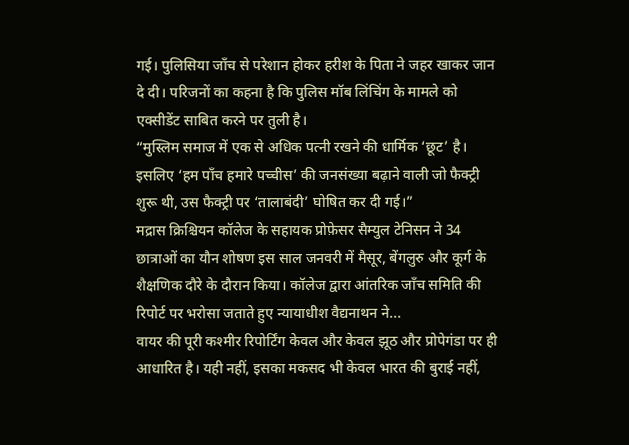गई। पुलिसिया जॉंच से परेशान होकर हरीश के पिता ने जहर खाकर जान दे दी। परिजनों का कहना है कि पुलिस मॉब लिंचिंग के मामले को एक्सीडेंट साबित करने पर तुली है।
“मुस्लिम समाज में एक से अधिक पत्नी रखने की धार्मिक ‘छूट’ है। इसलिए ‘हम पाँच हमारे पच्चीस’ की जनसंख्या बढ़ाने वाली जो फैक्ट्री शुरू थी, उस फैक्ट्री पर ‘तालाबंदी’ घोषित कर दी गई।”
मद्रास क्रिश्चियन कॉलेज के सहायक प्रोफ़ेसर सैम्युल टेनिसन ने 34 छात्राओं का यौन शोषण इस साल जनवरी में मैसूर, बेंगलुरु और कूर्ग के शैक्षणिक दौरे के दौरान किया। कॉलेज द्वारा आंतरिक जाँच समिति की रिपोर्ट पर भरोसा जताते हुए न्यायाधीश वैद्यनाथन ने...
वायर की पूरी कश्मीर रिपोर्टिंग केवल और केवल झूठ और प्रोपेगंडा पर ही आधारित है। यही नहीं, इसका मकसद भी केवल भारत की बुराई नहीं,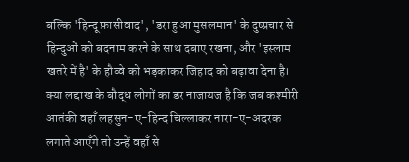बल्कि 'हिन्दू फ़ासीवाद', 'डरा हुआ मुसलमान' के दुष्प्रचार से हिन्दुओं को बदनाम करने के साथ दबाए रखना, और 'इस्लाम खतरे में है' के हौव्वे को भड़काकर जिहाद को बढ़ावा देना है।
क्या लद्दाख के बौद्ध लोगों का डर नाजायज है कि जब कश्मीरी आतंकी वहाँ लहसुन-ए-हिन्द चिल्लाकर नारा-ए-अदरक लगाते आएँगे तो उन्हें वहाँ से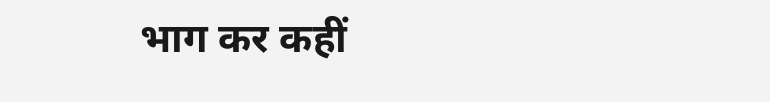भाग कर कहीं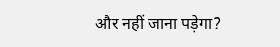और नहीं जाना पड़ेगा?